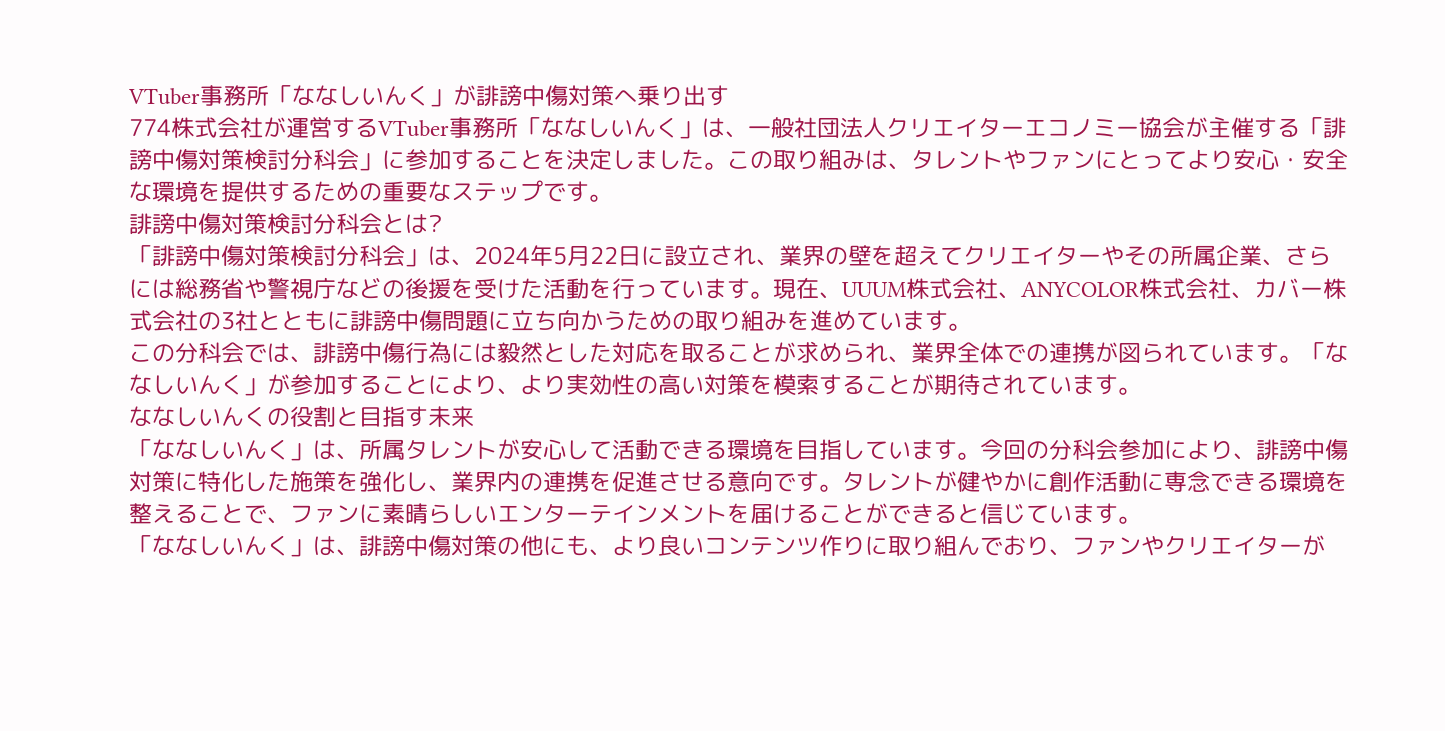VTuber事務所「ななしいんく」が誹謗中傷対策へ乗り出す
774株式会社が運営するVTuber事務所「ななしいんく」は、一般社団法人クリエイターエコノミー協会が主催する「誹謗中傷対策検討分科会」に参加することを決定しました。この取り組みは、タレントやファンにとってより安心・安全な環境を提供するための重要なステップです。
誹謗中傷対策検討分科会とは?
「誹謗中傷対策検討分科会」は、2024年5月22日に設立され、業界の壁を超えてクリエイターやその所属企業、さらには総務省や警視庁などの後援を受けた活動を行っています。現在、UUUM株式会社、ANYCOLOR株式会社、カバー株式会社の3社とともに誹謗中傷問題に立ち向かうための取り組みを進めています。
この分科会では、誹謗中傷行為には毅然とした対応を取ることが求められ、業界全体での連携が図られています。「ななしいんく」が参加することにより、より実効性の高い対策を模索することが期待されています。
ななしいんくの役割と目指す未来
「ななしいんく」は、所属タレントが安心して活動できる環境を目指しています。今回の分科会参加により、誹謗中傷対策に特化した施策を強化し、業界内の連携を促進させる意向です。タレントが健やかに創作活動に専念できる環境を整えることで、ファンに素晴らしいエンターテインメントを届けることができると信じています。
「ななしいんく」は、誹謗中傷対策の他にも、より良いコンテンツ作りに取り組んでおり、ファンやクリエイターが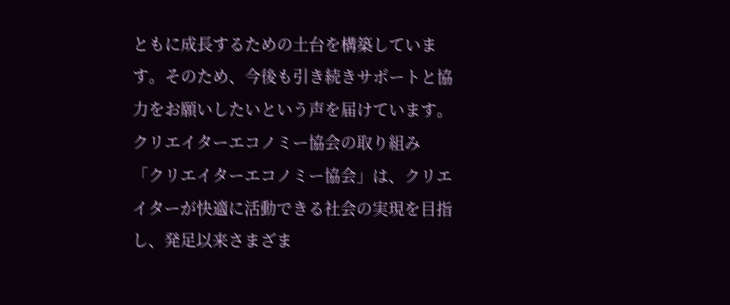ともに成長するための土台を構築しています。そのため、今後も引き続きサポートと協力をお願いしたいという声を届けています。
クリエイターエコノミー協会の取り組み
「クリエイターエコノミー協会」は、クリエイターが快適に活動できる社会の実現を目指し、発足以来さまざま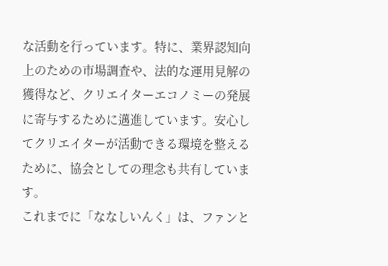な活動を行っています。特に、業界認知向上のための市場調査や、法的な運用見解の獲得など、クリエイターエコノミーの発展に寄与するために邁進しています。安心してクリエイターが活動できる環境を整えるために、協会としての理念も共有しています。
これまでに「ななしいんく」は、ファンと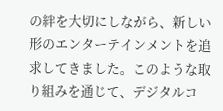の絆を大切にしながら、新しい形のエンターテインメントを追求してきました。このような取り組みを通じて、デジタルコ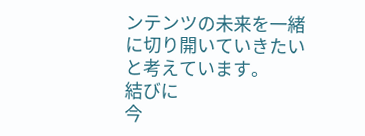ンテンツの未来を一緒に切り開いていきたいと考えています。
結びに
今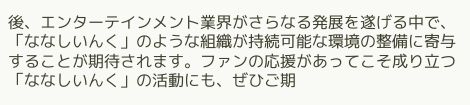後、エンターテインメント業界がさらなる発展を遂げる中で、「ななしいんく」のような組織が持続可能な環境の整備に寄与することが期待されます。ファンの応援があってこそ成り立つ「ななしいんく」の活動にも、ぜひご期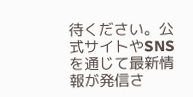待ください。公式サイトやSNSを通じて最新情報が発信さ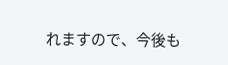れますので、今後も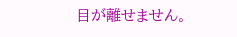目が離せません。